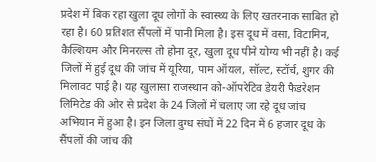प्रदेश में बिक रहा खुला दूध लोगों के स्वास्थ्य के लिए खतरनाक साबित हो रहा है। 60 प्रतिशत सैंपलों में पानी मिला है। इस दूध में वसा, विटामिन, कैल्शियम और मिनरल्स तो होना दूर, खुला दूध पीने योग्य भी नहीं है। कई जिलों में हुई दूध की जांच में यूरिया, पाम ऑयल, सॉल्ट, स्टॉर्च, शुगर की मिलावट पाई है। यह खुलासा राजस्थान को-ऑपरेटिव डेयरी फैडरेशन लिमिटेड की ओर से प्रदेश के 24 जिलों में चलाए जा रहे दूध जांच अभियान में हुआ है। इन जिला दुग्ध संघों में 22 दिन में 6 हजार दूध के सैंपलों की जांच की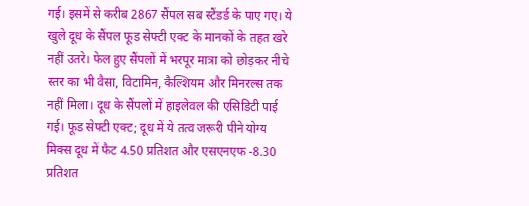गई। इसमें से करीब 2867 सैंपल सब स्टैंडर्ड के पाए गए। ये खुले दूध के सैंपल फूड सेफ्टी एक्ट के मानकों के तहत खरे नहीं उतरे। फेल हुए सैंपलों में भरपूर मात्रा को छोड़कर नीचे स्तर का भी वैसा, विटामिन, कैल्शियम और मिनरल्स तक नहीं मिला। दूध के सैंपलों में हाइलेवल की एसिडिटी पाई गई। फूड सेफ्टी एक्ट; दूध में ये तत्व जरूरी पीने योग्य मिक्स दूध में फैट 4.50 प्रतिशत और एसएनएफ -8.30 प्रतिशत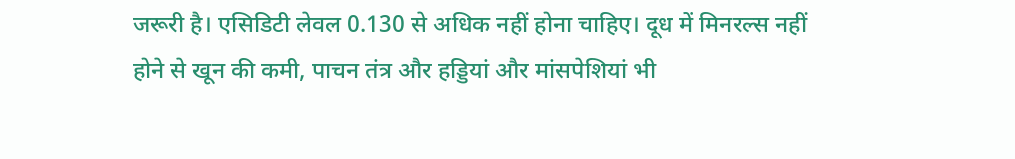जरूरी है। एसिडिटी लेवल 0.130 से अधिक नहीं होना चाहिए। दूध में मिनरल्स नहीं होने से खून की कमी, पाचन तंत्र और हड्डियां और मांसपेशियां भी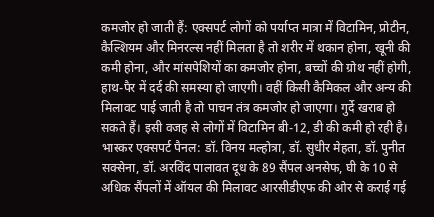कमजोर हो जाती हैं: एक्सपर्ट लोगों को पर्याप्त मात्रा में विटामिन, प्रोटीन, कैल्शियम और मिनरल्स नहीं मिलता है तो शरीर में थकान होना, खूनी की कमी होना, और मांसपेशियों का कमजोर होना, बच्चों की ग्रोथ नहीं होगी, हाथ-पैर में दर्द की समस्या हो जाएगी। वहीं किसी कैमिकल और अन्य की मिलावट पाई जाती है तो पाचन तंत्र कमजोर हो जाएगा। गुर्दे खराब हो सकते हैं। इसी वजह से लोगों में विटामिन बी-12, डी की कमी हो रही है। भास्कर एक्सपर्ट पैनल: डॉ. विनय मल्होत्रा, डॉ. सुधीर मेहता, डॉ. पुनीत सक्सेना, डॉ. अरविंद पालावत दूध के 89 सैंपल अनसेफ, घी के 10 से अधिक सैंपलों में ऑयल की मिलावट आरसीडीएफ की ओर से कराई गई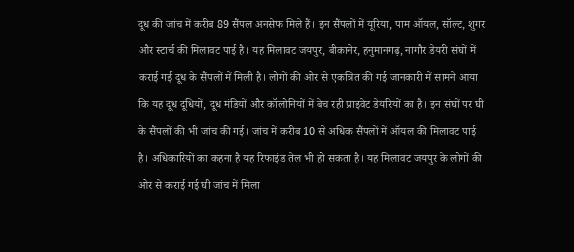दूध की जांच में करीब 89 सैंपल अनसेफ मिले हैं। इन सैंपलों में यूरिया, पाम ऑयल, सॉल्ट, शुगर और स्टार्च की मिलावट पाई है। यह मिलावट जयपुर, बीकानेर, हनुमानगढ़, नागौर डेयरी संघों में कराई गई दूध के सैंपलों में मिली है। लोगों की ओर से एकत्रित की गई जानकारी में सामने आया कि यह दूध दूधियों, दूध मंडियों और कॉलोनियों में बेच रही प्राइवेट डेयरियों का है। इन संघों पर घी के सैंपलों की भी जांच की गई। जांच में करीब 10 से अधिक सैंपलों में ऑयल की मिलावट पाई है। अधिकारियों का कहना है यह रिफाइंड तेल भी हो सकता है। यह मिलावट जयपुर के लोगों की ओर से कराई गई घी जांच में मिला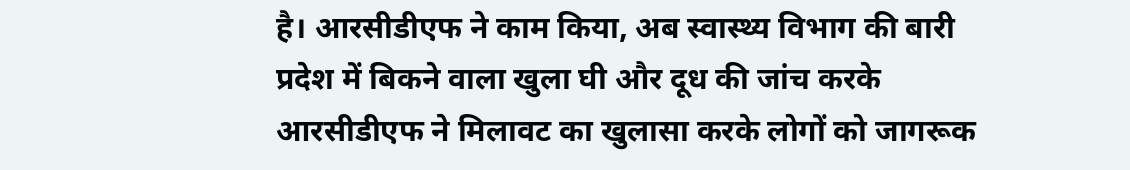है। आरसीडीएफ ने काम किया, अब स्वास्थ्य विभाग की बारी प्रदेश में बिकने वाला खुला घी और दूध की जांच करके आरसीडीएफ ने मिलावट का खुलासा करके लोगों को जागरूक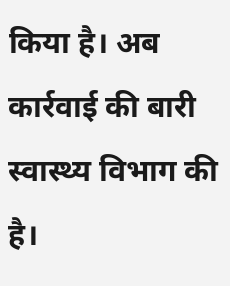किया है। अब कार्रवाई की बारी स्वास्थ्य विभाग की है।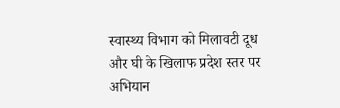स्वास्थ्य विभाग को मिलावटी दूध और घी के खिलाफ प्रदेश स्तर पर अभियान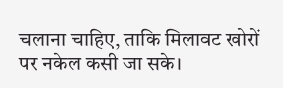चलाना चाहिए, ताकि मिलावट खोरों पर नकेल कसी जा सके।